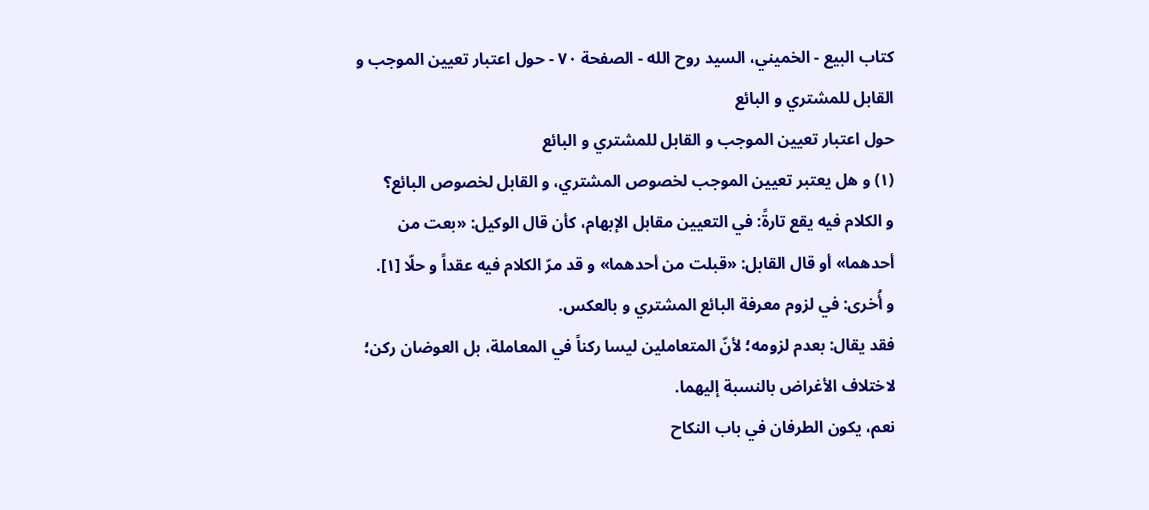كتاب البيع - الخميني، السيد روح الله - الصفحة ٧٠ - حول اعتبار تعيين الموجب و القابل للمشتري و البائع
حول اعتبار تعيين الموجب و القابل للمشتري و البائع
(١) و هل يعتبر تعيين الموجب لخصوص المشتري، و القابل لخصوص البائع؟
و الكلام فيه يقع تارةً: في التعيين مقابل الإبهام، كأن قال الوكيل: «بعت من أحدهما» أو قال القابل: «قبلت من أحدهما» و قد مرّ الكلام فيه عقداً و حلّا [١].
و أُخرى: في لزوم معرفة البائع المشتري و بالعكس.
فقد يقال: بعدم لزومه؛ لأنّ المتعاملين ليسا ركناً في المعاملة، بل العوضان ركن؛ لاختلاف الأغراض بالنسبة إليهما.
نعم، يكون الطرفان في باب النكاح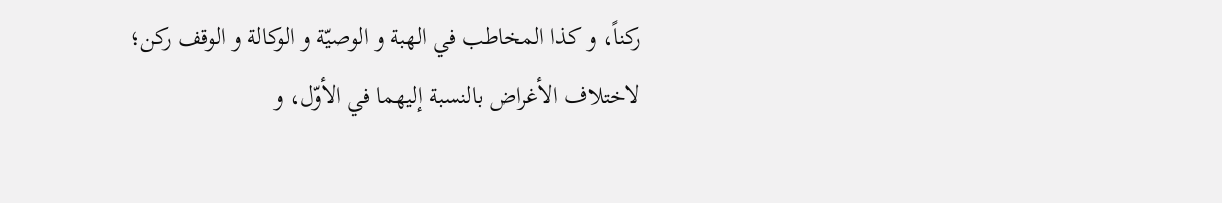ركناً، و كذا المخاطب في الهبة و الوصيّة و الوكالة و الوقف ركن؛ لاختلاف الأغراض بالنسبة إليهما في الأوّل، و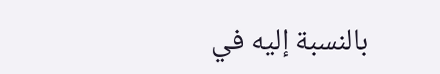بالنسبة إليه في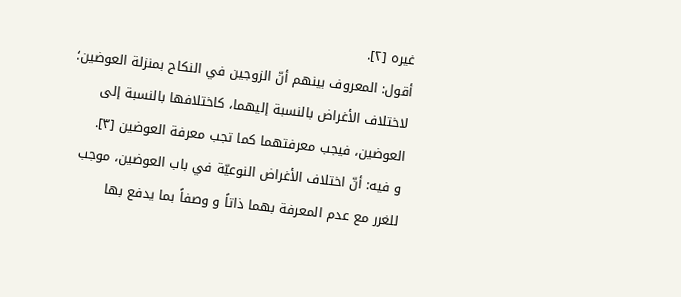غيره [٢].
أقول: المعروف بينهم أنّ الزوجين في النكاح بمنزلة العوضين؛ لاختلاف الأغراض بالنسبة إليهما، كاختلافها بالنسبة إلى العوضين، فيجب معرفتهما كما تجب معرفة العوضين [٣].
و فيه: أنّ اختلاف الأغراض النوعيّة في باب العوضين، موجب للغرر مع عدم المعرفة بهما ذاتاً و وصفاً بما يدفع بها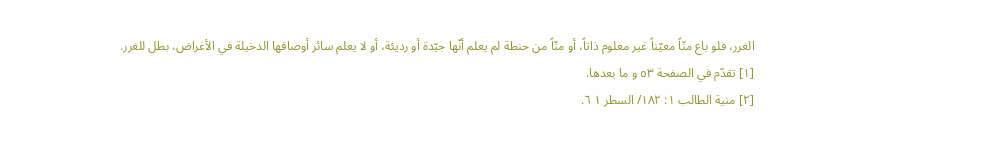الغرر، فلو باع منّاً معيّناً غير معلوم ذاتاً، أو منّاً من حنطة لم يعلم أنّها جيّدة أو رديئة، أو لا يعلم سائر أوصافها الدخيلة في الأغراض، بطل للغرر.
[١] تقدّم في الصفحة ٥٣ و ما بعدها.
[٢] منية الطالب ١: ١٨٢/ السطر ١ ٦.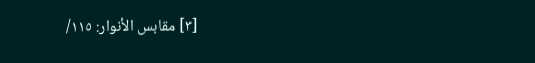[٣] مقابس الأنوار: ١١٥/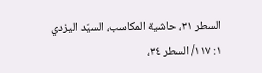السطر ٣١، حاشية المكاسب، السيّد اليزدي ١: ١١٧/ السطر ٣٤،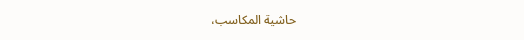حاشية المكاسب،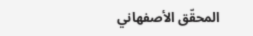المحقّق الأصفهاني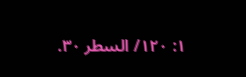١: ١٢٠/ السطر ٣٠.